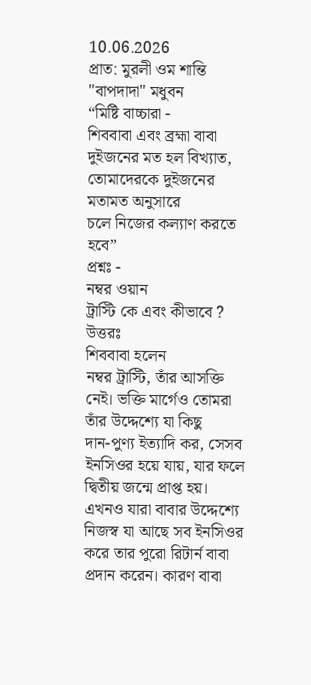10.06.2026
প্রাত: মুরলী ওম শান্তি "বাপদাদা" মধুবন
“মিষ্টি বাচ্চারা -
শিববাবা এবং ব্রহ্মা বাবা দুইজনের মত হল বিখ্যাত, তোমাদেরকে দুইজনের মতামত অনুসারে
চলে নিজের কল্যাণ করতে হবে”
প্রশ্নঃ -
নম্বর ওয়ান
ট্রাস্টি কে এবং কীভাবে ?
উত্তরঃ
শিববাবা হলেন
নম্বর ট্রাস্টি, তাঁর আসক্তি নেই। ভক্তি মার্গেও তোমরা তাঁর উদ্দেশ্যে যা কিছু
দান-পুণ্য ইত্যাদি কর, সেসব ইনসিওর হয়ে যায়, যার ফলে দ্বিতীয় জন্মে প্রাপ্ত হয়।
এখনও যারা বাবার উদ্দেশ্যে নিজস্ব যা আছে সব ইনসিওর করে তার পুরো রিটার্ন বাবা
প্রদান করেন। কারণ বাবা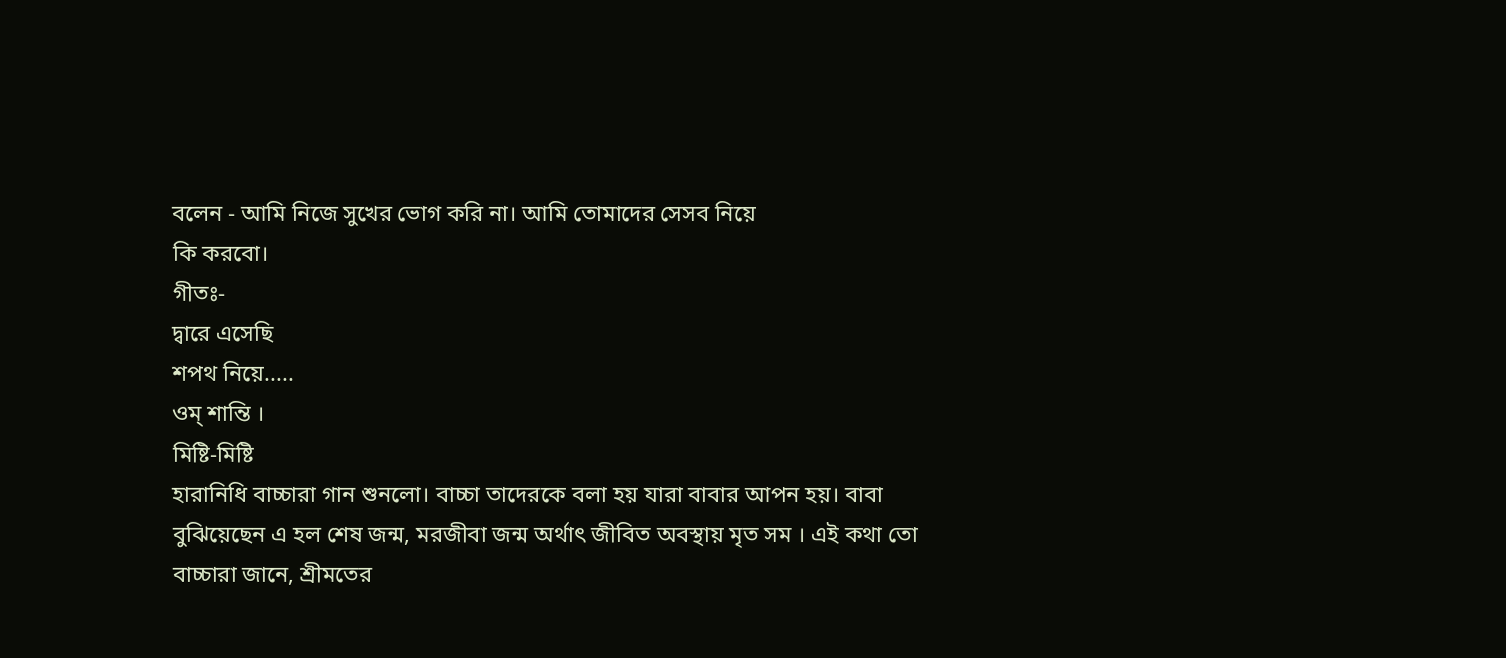বলেন - আমি নিজে সুখের ভোগ করি না। আমি তোমাদের সেসব নিয়ে
কি করবো।
গীতঃ-
দ্বারে এসেছি
শপথ নিয়ে.....
ওম্ শান্তি ।
মিষ্টি-মিষ্টি
হারানিধি বাচ্চারা গান শুনলো। বাচ্চা তাদেরকে বলা হয় যারা বাবার আপন হয়। বাবা
বুঝিয়েছেন এ হল শেষ জন্ম, মরজীবা জন্ম অর্থাৎ জীবিত অবস্থায় মৃত সম । এই কথা তো
বাচ্চারা জানে, শ্রীমতের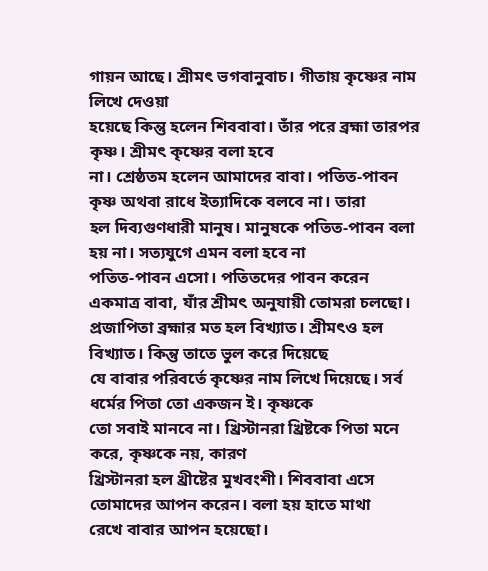গায়ন আছে। শ্রীমৎ ভগবানুবাচ। গীতায় কৃষ্ণের নাম লিখে দেওয়া
হয়েছে কিন্তু হলেন শিববাবা। তাঁর পরে ব্রহ্মা তারপর কৃষ্ণ। শ্রীমৎ কৃষ্ণের বলা হবে
না। শ্রেষ্ঠতম হলেন আমাদের বাবা। পতিত-পাবন কৃষ্ণ অথবা রাধে ইত্যাদিকে বলবে না। তারা
হল দিব্যগুণধারী মানুষ। মানুষকে পতিত-পাবন বলা হয় না। সত্যযুগে এমন বলা হবে না
পতিত-পাবন এসো। পতিতদের পাবন করেন একমাত্র বাবা, যাঁর শ্রীমৎ অনুযায়ী তোমরা চলছো।
প্রজাপিতা ব্রহ্মার মত হল বিখ্যাত। শ্রীমৎও হল বিখ্যাত। কিন্তু তাতে ভুল করে দিয়েছে
যে বাবার পরিবর্তে কৃষ্ণের নাম লিখে দিয়েছে। সর্ব ধর্মের পিতা তো একজন ই। কৃষ্ণকে
তো সবাই মানবে না। খ্রিস্টানরা খ্রিষ্টকে পিতা মনে করে, কৃষ্ণকে নয়, কারণ
খ্রিস্টানরা হল খ্রীষ্টের মুখবংশী। শিববাবা এসে তোমাদের আপন করেন। বলা হয় হাতে মাথা
রেখে বাবার আপন হয়েছো।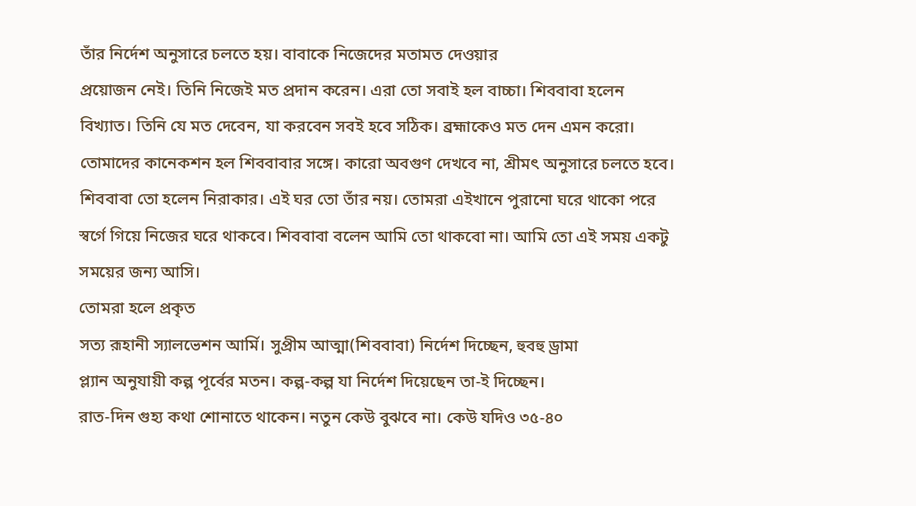তাঁর নির্দেশ অনুসারে চলতে হয়। বাবাকে নিজেদের মতামত দেওয়ার
প্রয়োজন নেই। তিনি নিজেই মত প্রদান করেন। এরা তো সবাই হল বাচ্চা। শিববাবা হলেন
বিখ্যাত। তিনি যে মত দেবেন, যা করবেন সবই হবে সঠিক। ব্রহ্মাকেও মত দেন এমন করো।
তোমাদের কানেকশন হল শিববাবার সঙ্গে। কারো অবগুণ দেখবে না, শ্রীমৎ অনুসারে চলতে হবে।
শিববাবা তো হলেন নিরাকার। এই ঘর তো তাঁর নয়। তোমরা এইখানে পুরানো ঘরে থাকো পরে
স্বর্গে গিয়ে নিজের ঘরে থাকবে। শিববাবা বলেন আমি তো থাকবো না। আমি তো এই সময় একটু
সময়ের জন্য আসি।
তোমরা হলে প্রকৃত
সত্য রূহানী স্যালভেশন আর্মি। সুপ্রীম আত্মা(শিববাবা) নির্দেশ দিচ্ছেন, হুবহু ড্রামা
প্ল্যান অনুযায়ী কল্প পূর্বের মতন। কল্প-কল্প যা নির্দেশ দিয়েছেন তা-ই দিচ্ছেন।
রাত-দিন গুহ্য কথা শোনাতে থাকেন। নতুন কেউ বুঝবে না। কেউ যদিও ৩৫-৪০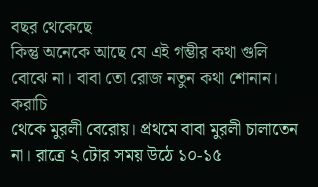বছর থেকেছে
কিন্তু অনেকে আছে যে এই গম্ভীর কথা গুলি বোঝে না। বাবা তো রোজ নতুন কথা শোনান। করাচি
থেকে মুরলী বেরোয়। প্রথমে বাবা মুরলী চালাতেন না। রাত্রে ২ টোর সময় উঠে ১০-১৫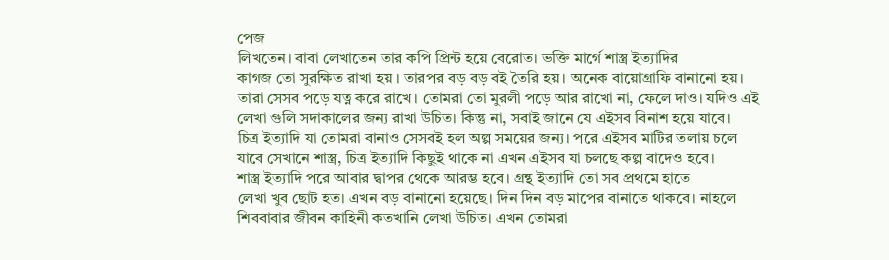পেজ
লিখতেন। বাবা লেখাতেন তার কপি প্রিন্ট হয়ে বেরোত। ভক্তি মার্গে শাস্ত্র ইত্যাদির
কাগজ তো সুরক্ষিত রাখা হয় । তারপর বড় বড় বই তৈরি হয়। অনেক বায়োগ্রাফি বানানো হয়।
তারা সেসব পড়ে যত্ন করে রাখে। তোমরা তো মুরলী পড়ে আর রাখো না, ফেলে দাও। যদিও এই
লেখা গুলি সদাকালের জন্য রাখা উচিত। কিন্তু না, সবাই জানে যে এইসব বিনাশ হয়ে যাবে।
চিত্র ইত্যাদি যা তোমরা বানাও সেসবই হল অল্প সময়ের জন্য। পরে এইসব মাটির তলায় চলে
যাবে সেখানে শাস্ত্র, চিত্র ইত্যাদি কিছুই থাকে না এখন এইসব যা চলছে কল্প বাদেও হবে।
শাস্ত্র ইত্যাদি পরে আবার দ্বাপর থেকে আরম্ভ হবে। গ্রন্থ ইত্যাদি তো সব প্রথমে হাতে
লেখা খুব ছোট হত। এখন বড় বানানো হয়েছে। দিন দিন বড় মাপের বানাতে থাকবে। নাহলে
শিববাবার জীবন কাহিনী কতখানি লেখা উচিত। এখন তোমরা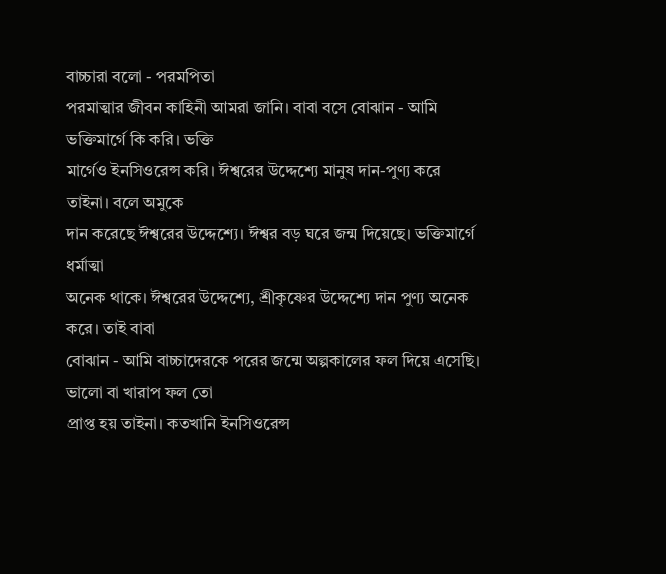বাচ্চারা বলো - পরমপিতা
পরমাত্মার জীবন কাহিনী আমরা জানি। বাবা বসে বোঝান - আমি ভক্তিমার্গে কি করি। ভক্তি
মার্গেও ইনসিওরেন্স করি। ঈশ্বরের উদ্দেশ্যে মানুষ দান-পুণ্য করে তাইনা। বলে অমুকে
দান করেছে ঈশ্বরের উদ্দেশ্যে। ঈশ্বর বড় ঘরে জন্ম দিয়েছে। ভক্তিমার্গে ধর্মাত্মা
অনেক থাকে। ঈশ্বরের উদ্দেশ্যে, শ্রীকৃষ্ণের উদ্দেশ্যে দান পুণ্য অনেক করে। তাই বাবা
বোঝান - আমি বাচ্চাদেরকে পরের জন্মে অল্পকালের ফল দিয়ে এসেছি। ভালো বা খারাপ ফল তো
প্রাপ্ত হয় তাইনা। কতখানি ইনসিওরেন্স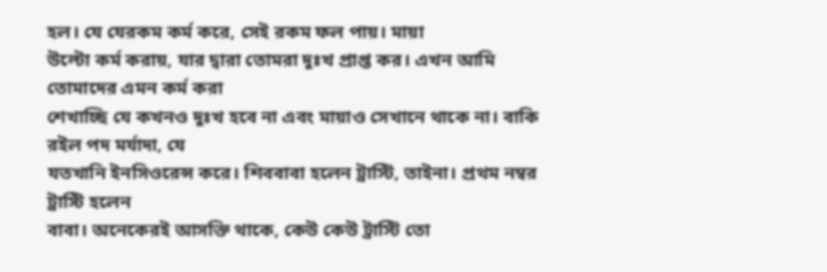হল। যে যেরকম কর্ম করে, সেই রকম ফল পায়। মায়া
উল্টো কর্ম করায়, যার দ্বারা তোমরা দুঃখ প্রাপ্ত কর। এখন আমি তোমাদের এমন কর্ম করা
শেখাচ্ছি যে কখনও দুঃখ হবে না এবং মায়াও সেখানে থাকে না। বাকি রইল পদ মর্যাদা, যে
যতখানি ইনসিওরেন্স করে। শিববাবা হলেন ট্রাস্টি, তাইনা। প্রথম নম্বর ট্রাস্টি হলেন
বাবা। অনেকেরই আসক্তি থাকে, কেউ কেউ ট্রাস্টি তো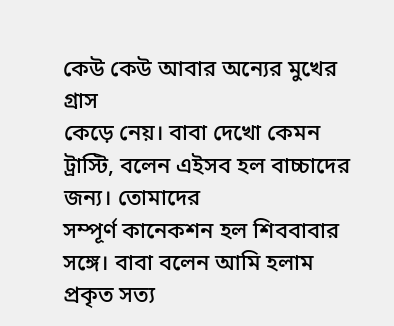কেউ কেউ আবার অন্যের মুখের গ্রাস
কেড়ে নেয়। বাবা দেখো কেমন ট্রাস্টি, বলেন এইসব হল বাচ্চাদের জন্য। তোমাদের
সম্পূর্ণ কানেকশন হল শিববাবার সঙ্গে। বাবা বলেন আমি হলাম প্রকৃত সত্য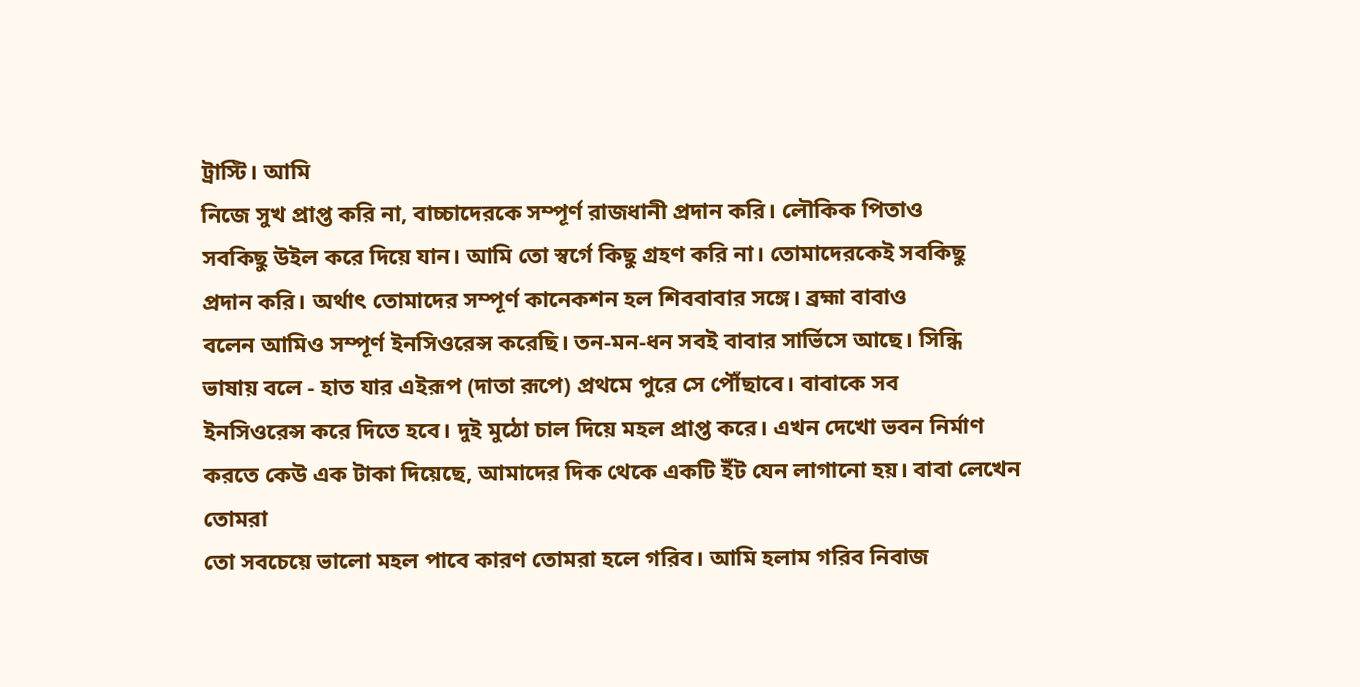ট্রাস্টি। আমি
নিজে সুখ প্রাপ্ত করি না, বাচ্চাদেরকে সম্পূর্ণ রাজধানী প্রদান করি। লৌকিক পিতাও
সবকিছু উইল করে দিয়ে যান। আমি তো স্বর্গে কিছু গ্রহণ করি না। তোমাদেরকেই সবকিছু
প্রদান করি। অর্থাৎ তোমাদের সম্পূর্ণ কানেকশন হল শিববাবার সঙ্গে। ব্রহ্মা বাবাও
বলেন আমিও সম্পূর্ণ ইনসিওরেন্স করেছি। তন-মন-ধন সবই বাবার সার্ভিসে আছে। সিন্ধি
ভাষায় বলে - হাত যার এইরূপ (দাতা রূপে) প্রথমে পুরে সে পৌঁছাবে। বাবাকে সব
ইনসিওরেন্স করে দিতে হবে। দুই মুঠো চাল দিয়ে মহল প্রাপ্ত করে। এখন দেখো ভবন নির্মাণ
করতে কেউ এক টাকা দিয়েছে, আমাদের দিক থেকে একটি ইঁট যেন লাগানো হয়। বাবা লেখেন তোমরা
তো সবচেয়ে ভালো মহল পাবে কারণ তোমরা হলে গরিব। আমি হলাম গরিব নিবাজ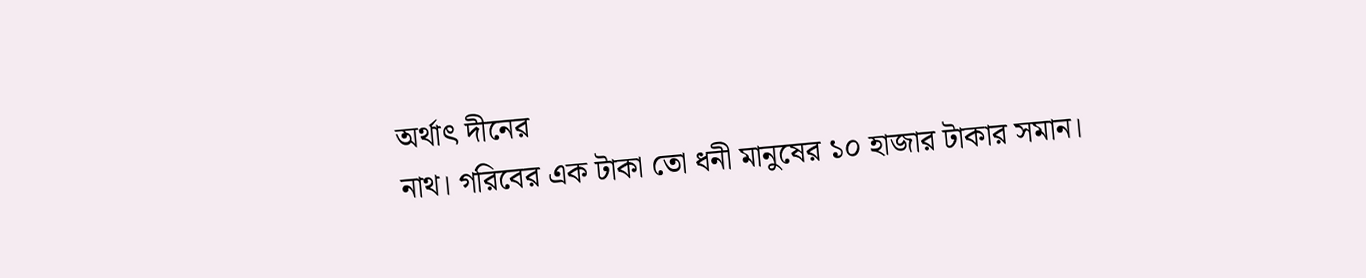অর্থাৎ দীনের
নাথ। গরিবের এক টাকা তো ধনী মানুষের ১০ হাজার টাকার সমান।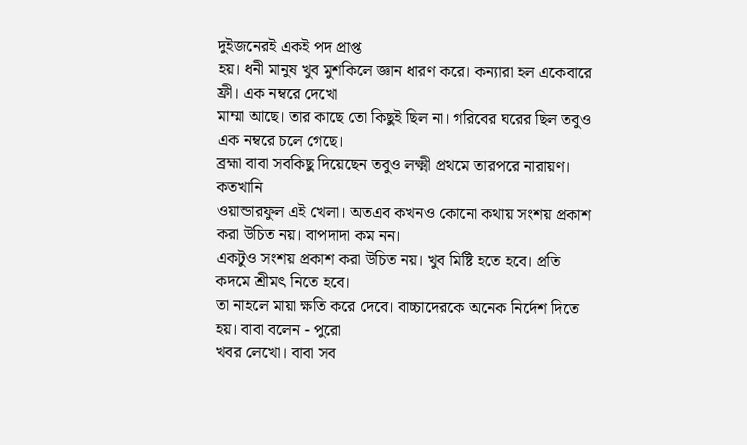দুইজনেরই একই পদ প্রাপ্ত
হয়। ধনী মানুষ খুব মুশকিলে জ্ঞান ধারণ করে। কন্যারা হল একেবারে ফ্রী। এক নম্বরে দেখো
মাম্মা আছে। তার কাছে তো কিছুই ছিল না। গরিবের ঘরের ছিল তবুও এক নম্বরে চলে গেছে।
ব্রহ্মা বাবা সবকিছু দিয়েছেন তবুও লক্ষ্মী প্রথমে তারপরে নারায়ণ। কতখানি
ওয়ান্ডারফুল এই খেলা। অতএব কখনও কোনো কথায় সংশয় প্রকাশ করা উচিত নয়। বাপদাদা কম নন।
একটুও সংশয় প্রকাশ করা উচিত নয়। খুব মিষ্টি হতে হবে। প্রতি কদমে শ্রীমৎ নিতে হবে।
তা নাহলে মায়া ক্ষতি করে দেবে। বাচ্চাদেরকে অনেক নির্দেশ দিতে হয়। বাবা বলেন - পুরো
খবর লেখো। বাবা সব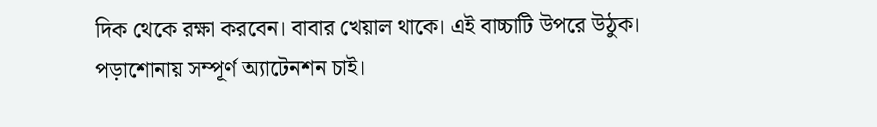দিক থেকে রক্ষা করবেন। বাবার খেয়াল থাকে। এই বাচ্চাটি উপরে উঠুক।
পড়াশোনায় সম্পূর্ণ অ্যাটেনশন চাই।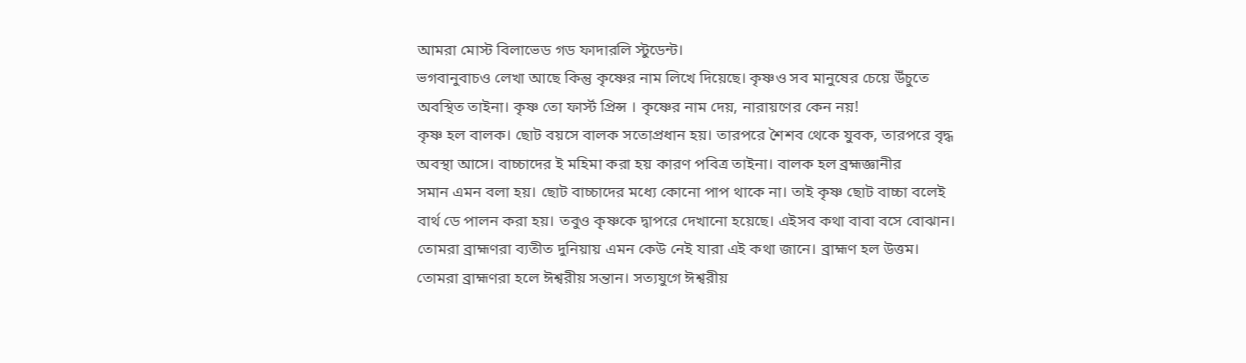আমরা মোস্ট বিলাভেড গড ফাদারলি স্টুডেন্ট।
ভগবানুবাচও লেখা আছে কিন্তু কৃষ্ণের নাম লিখে দিয়েছে। কৃষ্ণও সব মানুষের চেয়ে উঁচুতে
অবস্থিত তাইনা। কৃষ্ণ তো ফার্স্ট প্রিন্স । কৃষ্ণের নাম দেয়, নারায়ণের কেন নয়!
কৃষ্ণ হল বালক। ছোট বয়সে বালক সতোপ্রধান হয়। তারপরে শৈশব থেকে যুবক, তারপরে বৃদ্ধ
অবস্থা আসে। বাচ্চাদের ই মহিমা করা হয় কারণ পবিত্র তাইনা। বালক হল ব্রহ্মজ্ঞানীর
সমান এমন বলা হয়। ছোট বাচ্চাদের মধ্যে কোনো পাপ থাকে না। তাই কৃষ্ণ ছোট বাচ্চা বলেই
বার্থ ডে পালন করা হয়। তবুও কৃষ্ণকে দ্বাপরে দেখানো হয়েছে। এইসব কথা বাবা বসে বোঝান।
তোমরা ব্রাহ্মণরা ব্যতীত দুনিয়ায় এমন কেউ নেই যারা এই কথা জানে। ব্রাহ্মণ হল উত্তম।
তোমরা ব্রাহ্মণরা হলে ঈশ্বরীয় সন্তান। সত্যযুগে ঈশ্বরীয়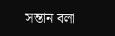সন্তান বলা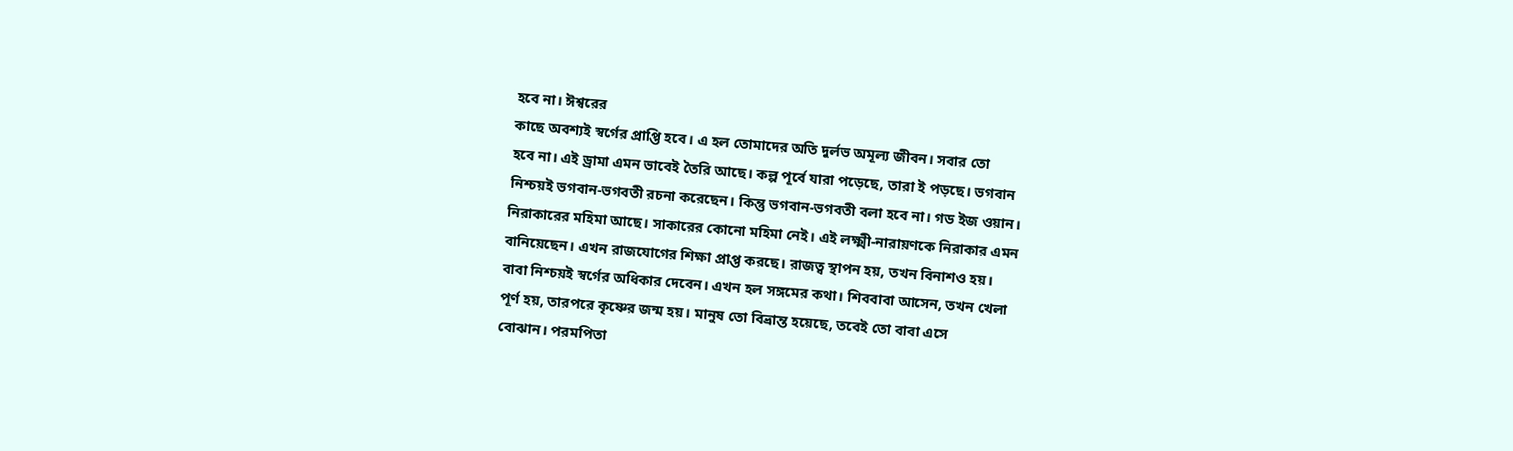হবে না। ঈশ্বরের
কাছে অবশ্যই স্বর্গের প্রাপ্তি হবে। এ হল তোমাদের অতি দুর্লভ অমূল্য জীবন। সবার তো
হবে না। এই ড্রামা এমন ভাবেই তৈরি আছে। কল্প পূর্বে যারা পড়েছে, তারা ই পড়ছে। ভগবান
নিশ্চয়ই ভগবান-ভগবতী রচনা করেছেন। কিন্তু ভগবান-ভগবতী বলা হবে না। গড ইজ ওয়ান।
নিরাকারের মহিমা আছে। সাকারের কোনো মহিমা নেই। এই লক্ষ্মী-নারায়ণকে নিরাকার এমন
বানিয়েছেন। এখন রাজযোগের শিক্ষা প্রাপ্ত করছে। রাজত্ব স্থাপন হয়, তখন বিনাশও হয়।
বাবা নিশ্চয়ই স্বর্গের অধিকার দেবেন। এখন হল সঙ্গমের কথা। শিববাবা আসেন, তখন খেলা
পূর্ণ হয়, তারপরে কৃষ্ণের জন্ম হয়। মানুষ তো বিভ্রান্ত হয়েছে, তবেই তো বাবা এসে
বোঝান। পরমপিতা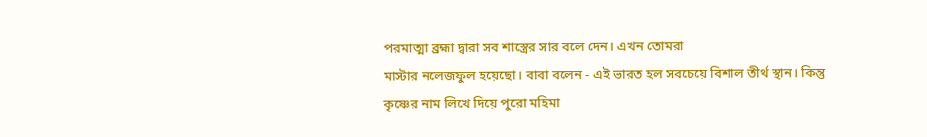পরমাত্মা ব্রহ্মা দ্বারা সব শাস্ত্রের সার বলে দেন। এখন তোমরা
মাস্টার নলেজফুল হয়েছো। বাবা বলেন - এই ভারত হল সবচেয়ে বিশাল তীর্থ স্থান। কিন্তু
কৃষ্ণের নাম লিখে দিয়ে পুরো মহিমা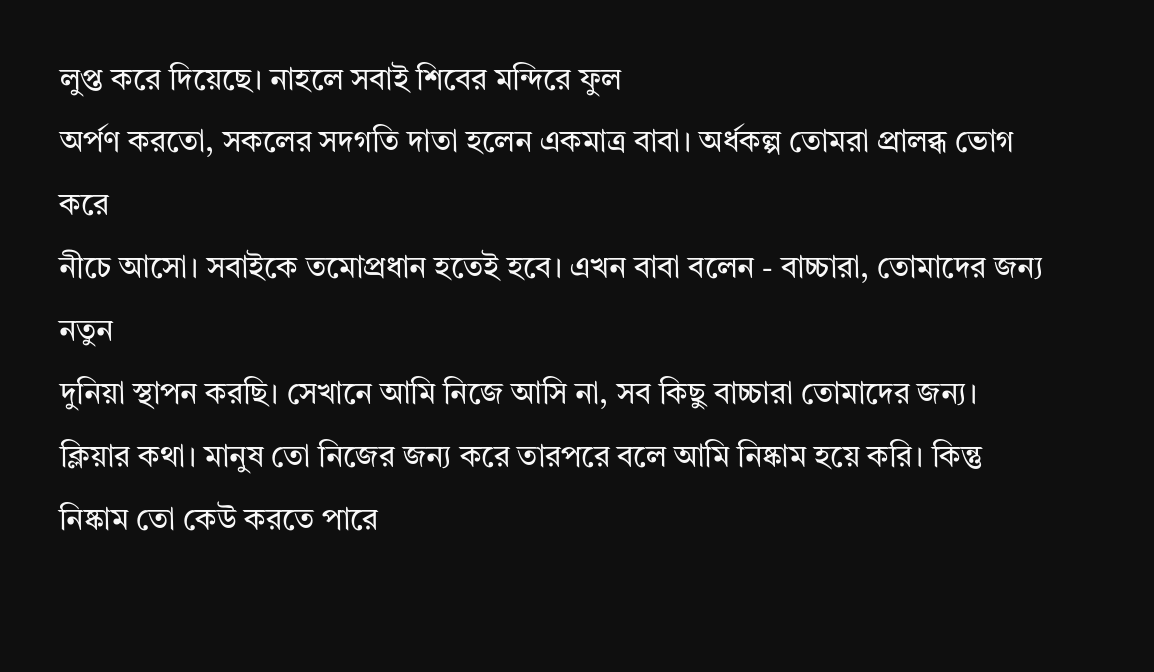লুপ্ত করে দিয়েছে। নাহলে সবাই শিবের মন্দিরে ফুল
অর্পণ করতো, সকলের সদগতি দাতা হলেন একমাত্র বাবা। অর্ধকল্প তোমরা প্রালব্ধ ভোগ করে
নীচে আসো। সবাইকে তমোপ্রধান হতেই হবে। এখন বাবা বলেন - বাচ্চারা, তোমাদের জন্য নতুন
দুনিয়া স্থাপন করছি। সেখানে আমি নিজে আসি না, সব কিছু বাচ্চারা তোমাদের জন্য।
ক্লিয়ার কথা। মানুষ তো নিজের জন্য করে তারপরে বলে আমি নিষ্কাম হয়ে করি। কিন্তু
নিষ্কাম তো কেউ করতে পারে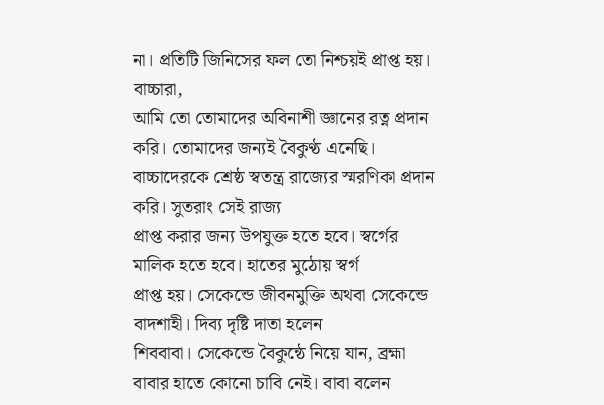না। প্রতিটি জিনিসের ফল তো নিশ্চয়ই প্রাপ্ত হয়। বাচ্চারা,
আমি তো তোমাদের অবিনাশী জ্ঞানের রত্ন প্রদান করি। তোমাদের জন্যই বৈকুণ্ঠ এনেছি।
বাচ্চাদেরকে শ্রেষ্ঠ স্বতন্ত্র রাজ্যের স্মরণিকা প্রদান করি। সুতরাং সেই রাজ্য
প্রাপ্ত করার জন্য উপযুক্ত হতে হবে। স্বর্গের মালিক হতে হবে। হাতের মুঠোয় স্বর্গ
প্রাপ্ত হয়। সেকেন্ডে জীবনমুক্তি অথবা সেকেন্ডে বাদশাহী। দিব্য দৃষ্টি দাতা হলেন
শিববাবা। সেকেন্ডে বৈকুন্ঠে নিয়ে যান, ব্রহ্মা বাবার হাতে কোনো চাবি নেই। বাবা বলেন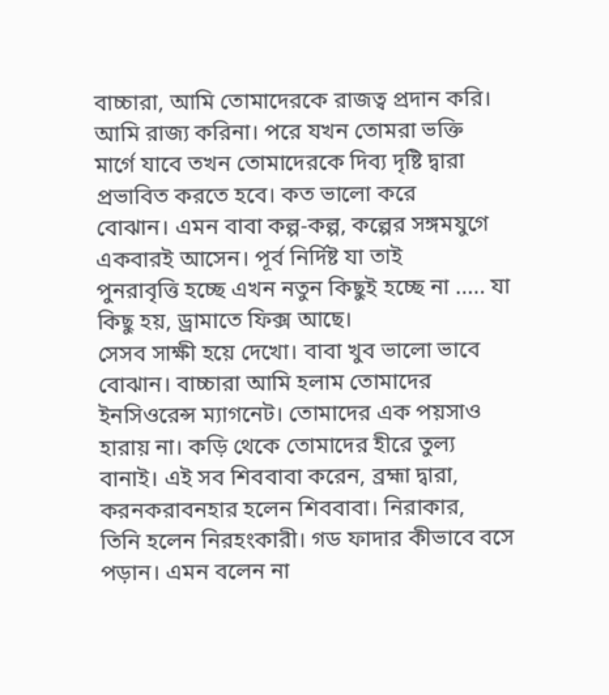বাচ্চারা, আমি তোমাদেরকে রাজত্ব প্রদান করি। আমি রাজ্য করিনা। পরে যখন তোমরা ভক্তি
মার্গে যাবে তখন তোমাদেরকে দিব্য দৃষ্টি দ্বারা প্রভাবিত করতে হবে। কত ভালো করে
বোঝান। এমন বাবা কল্প-কল্প, কল্পের সঙ্গমযুগে একবারই আসেন। পূর্ব নির্দিষ্ট যা তাই
পুনরাবৃত্তি হচ্ছে এখন নতুন কিছুই হচ্ছে না ..... যা কিছু হয়, ড্রামাতে ফিক্স আছে।
সেসব সাক্ষী হয়ে দেখো। বাবা খুব ভালো ভাবে বোঝান। বাচ্চারা আমি হলাম তোমাদের
ইনসিওরেন্স ম্যাগনেট। তোমাদের এক পয়সাও হারায় না। কড়ি থেকে তোমাদের হীরে তুল্য
বানাই। এই সব শিববাবা করেন, ব্রহ্মা দ্বারা, করনকরাবনহার হলেন শিববাবা। নিরাকার,
তিনি হলেন নিরহংকারী। গড ফাদার কীভাবে বসে পড়ান। এমন বলেন না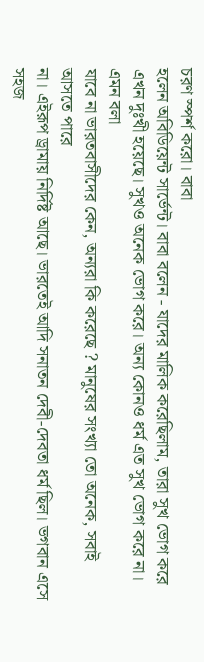চরণ স্পর্শ করো। বাবা
হলেন অবিডিয়েন্ট সার্ভেন্ট। বাবা বলেন - যাদের মালিক করেছিলাম, তারা সুখ ভোগ করে
এখন দুঃখী হয়েছে। সুখও অনেক ভোগ করে। অন্য কোনও ধর্ম এত সুখ ভোগ করে না। এমন বলা
যাবে না ভারতবাসীদের কেন, অন্যরা কি করেছে ? মানুষের সংখ্যা তো অনেক, সবাই আসতে পারে
না। এইরূপ ড্রামায় নির্দিষ্ট আছে। ভারতেই আদি সনাতন দেবী-দেবতা ধর্ম ছিল। ভগবান এসে
সহজ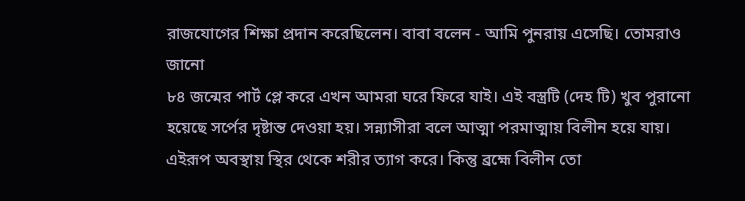রাজযোগের শিক্ষা প্রদান করেছিলেন। বাবা বলেন - আমি পুনরায় এসেছি। তোমরাও জানো
৮৪ জন্মের পার্ট প্লে করে এখন আমরা ঘরে ফিরে যাই। এই বস্ত্রটি (দেহ টি) খুব পুরানো
হয়েছে সর্পের দৃষ্টান্ত দেওয়া হয়। সন্ন্যাসীরা বলে আত্মা পরমাত্মায় বিলীন হয়ে যায়।
এইরূপ অবস্থায় স্থির থেকে শরীর ত্যাগ করে। কিন্তু ব্রহ্মে বিলীন তো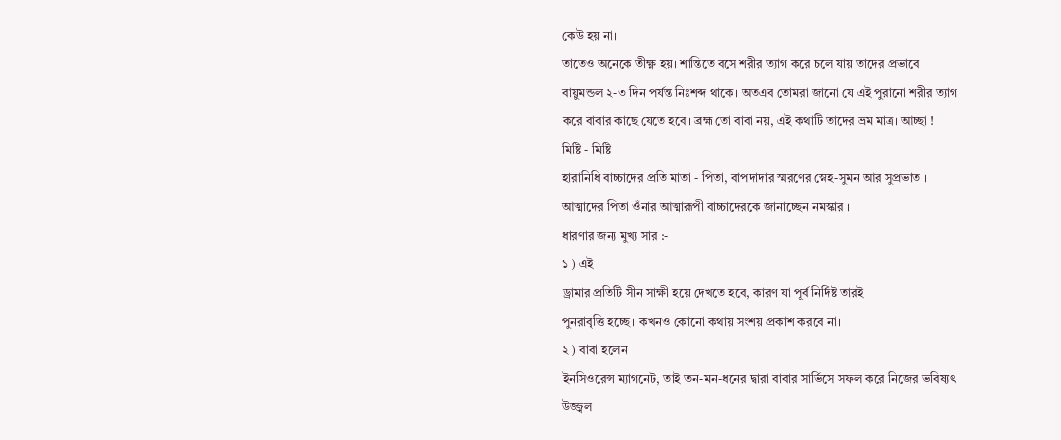কেউ হয় না।
তাতেও অনেকে তীক্ষ্ণ হয়। শান্তিতে বসে শরীর ত্যাগ করে চলে যায় তাদের প্রভাবে
বায়ুমন্ডল ২-৩ দিন পর্যন্ত নিঃশব্দ থাকে। অতএব তোমরা জানো যে এই পুরানো শরীর ত্যাগ
করে বাবার কাছে যেতে হবে। ব্রহ্ম তো বাবা নয়, এই কথাটি তাদের ভ্রম মাত্র। আচ্ছা !
মিষ্টি - মিষ্টি
হারানিধি বাচ্চাদের প্রতি মাতা - পিতা, বাপদাদার স্মরণের স্নেহ-সুমন আর সুপ্রভাত ।
আত্মাদের পিতা ওঁনার আত্মারূপী বাচ্চাদেরকে জানাচ্ছেন নমস্কার ।
ধারণার জন্য মুখ্য সার :-
১ ) এই
ড্রামার প্রতিটি সীন সাক্ষী হয়ে দেখতে হবে, কারণ যা পূর্ব নির্দিষ্ট তারই
পুনরাবৃত্তি হচ্ছে। কখনও কোনো কথায় সংশয় প্রকাশ করবে না।
২ ) বাবা হলেন
ইনসিওরেন্স ম্যাগনেট, তাই তন-মন-ধনের দ্বারা বাবার সার্ভিসে সফল করে নিজের ভবিষ্যৎ
উজ্জ্বল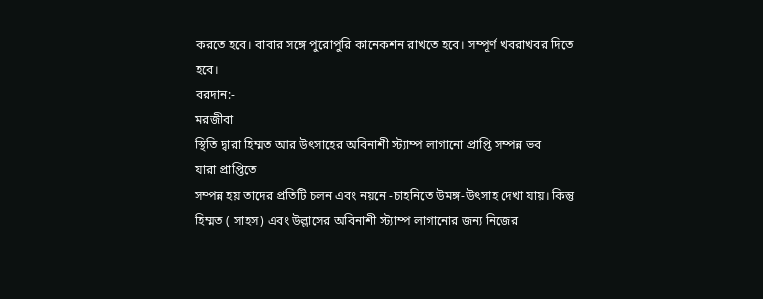করতে হবে। বাবার সঙ্গে পুরোপুরি কানেকশন রাখতে হবে। সম্পূর্ণ খবরাখবর দিতে
হবে।
বরদান:-
মরজীবা
স্থিতি দ্বারা হিম্মত আর উৎসাহের অবিনাশী স্ট্যাম্প লাগানো প্রাপ্তি সম্পন্ন ভব
যারা প্রাপ্তিতে
সম্পন্ন হয় তাদের প্রতিটি চলন এবং নয়নে -চাহনিতে উমঙ্গ-উৎসাহ দেখা যায়। কিন্তু
হিম্মত ( সাহস) এবং উল্লাসের অবিনাশী স্ট্যাম্প লাগানোর জন্য নিজের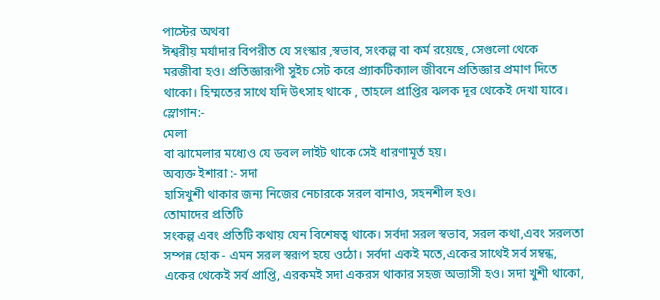পাস্টের অথবা
ঈশ্বরীয় মর্যাদার বিপরীত যে সংস্কার ,স্বভাব, সংকল্প বা কর্ম রয়েছে, সেগুলো থেকে
মরজীবা হও। প্রতিজ্ঞারূপী সুইচ সেট করে প্র্যাকটিক্যাল জীবনে প্রতিজ্ঞার প্রমাণ দিতে
থাকো। হিম্মতের সাথে যদি উৎসাহ থাকে , তাহলে প্রাপ্তির ঝলক দূর থেকেই দেখা যাবে।
স্লোগান:-
মেলা
বা ঝামেলার মধ্যেও যে ডবল লাইট থাকে সেই ধারণামূর্ত হয়।
অব্যক্ত ইশারা :- সদা
হাসিখুশী থাকার জন্য নিজের নেচারকে সরল বানাও, সহনশীল হও।
তোমাদের প্রতিটি
সংকল্প এবং প্রতিটি কথায় যেন বিশেষত্ব থাকে। সর্বদা সরল স্বভাব, সরল কথা,এবং সরলতা
সম্পন্ন হোক - এমন সরল স্বরূপ হয়ে ওঠো। সর্বদা একই মতে,একের সাথেই সর্ব সম্বন্ধ,
একের থেকেই সর্ব প্রাপ্তি, এরকমই সদা একরস থাকার সহজ অভ্যাসী হও। সদা খুশী থাকো,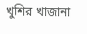খুশির খাজানা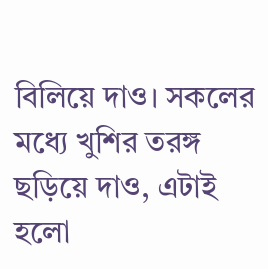বিলিয়ে দাও। সকলের মধ্যে খুশির তরঙ্গ ছড়িয়ে দাও, এটাই হলো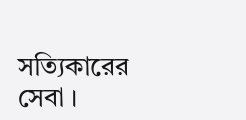সত্যিকারের
সেবা ।